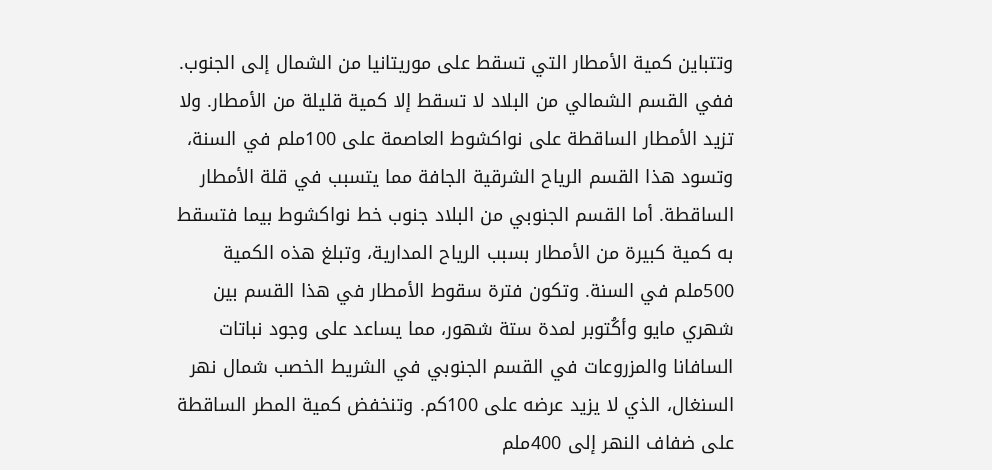وتتباين كمية الأمطار التي تسقط على موريتانيا من الشمال إلى الجنوب. ففي القسم الشمالي من البلاد لا تسقط إلا كمية قليلة من الأمطار. ولا تزيد الأمطار الساقطة على نواكشوط العاصمة على 100ملم في السنة، وتسود هذا القسم الرياح الشرقية الجافة مما يتسبب في قلة الأمطار الساقطة. أما القسم الجنوبي من البلاد جنوب خط نواكشوط بيما فتسقط به كمية كبيرة من الأمطار بسبب الرياح المدارية، وتبلغ هذه الكمية 500ملم في السنة. وتكون فترة سقوط الأمطار في هذا القسم بين شهري مايو وأكُتوبر لمدة ستة شهور، مما يساعد على وجود نباتات السافانا والمزروعات في القسم الجنوبي في الشريط الخصب شمال نهر السنغال، الذي لا يزيد عرضه على 100كم. وتنخفض كمية المطر الساقطة على ضفاف النهر إلى 400ملم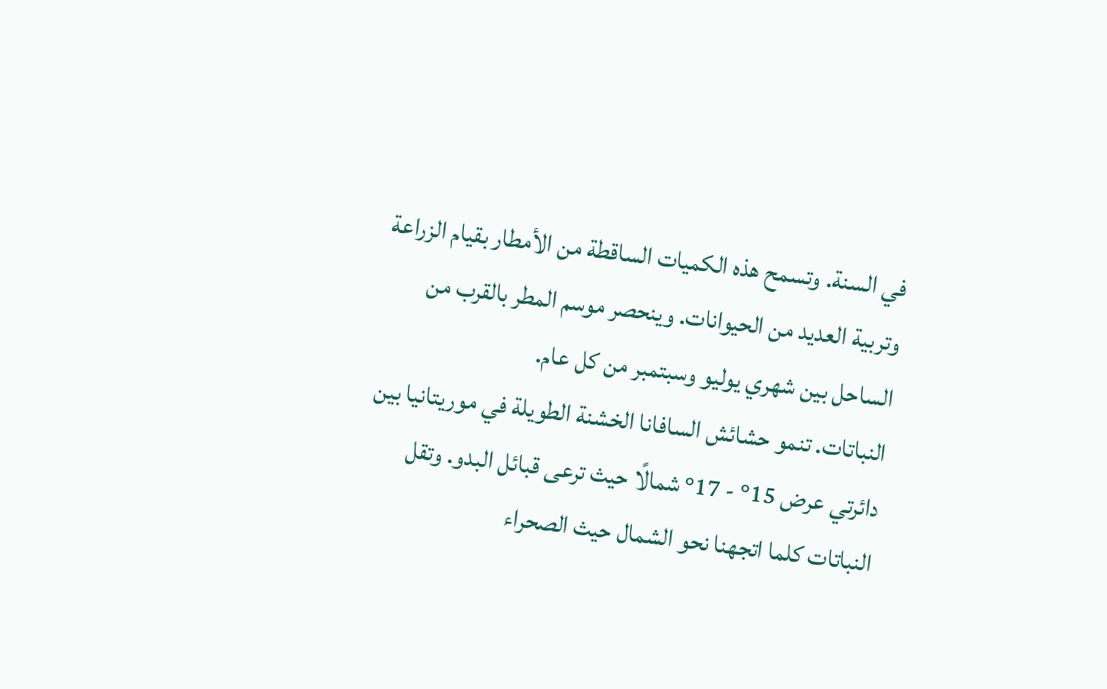في السنة. وتسمح هذه الكميات الساقطة من الأمطار بقيام الزراعة وتربية العديد من الحيوانات. وينحصر موسم المطر بالقرب من الساحل بين شهري يوليو وسبتمبر من كل عام.
النباتات. تنمو حشائش السافانا الخشنة الطويلة في موريتانيا بين دائرتي عرض 15° - 17° شمالًا حيث ترعى قبائل البدو. وتقل النباتات كلما اتجهنا نحو الشمال حيث الصحراء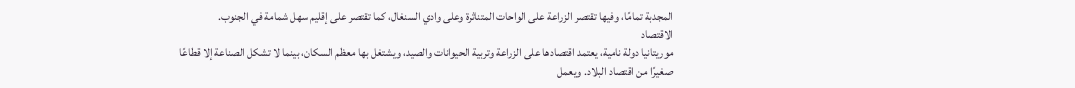المجدبة تمامًا، وفيها تقتصر الزراعة على الواحات المتناثرة وعلى وادي السنغال، كما تقتصر على إقليم سهل شمامة في الجنوب.
الاقتصاد
موريتانيا دولة نامية، يعتمد اقتصادها على الزراعة وتربية الحيوانات والصيد، ويشتغل بها معظم السكان، بينما لا تشكل الصناعة إلا قطاعًا صغيرًا من اقتصاد البلاد. ويعمل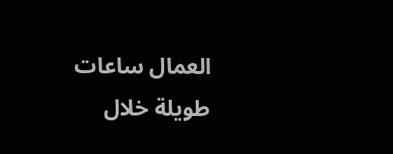العمال ساعات طويلة خلال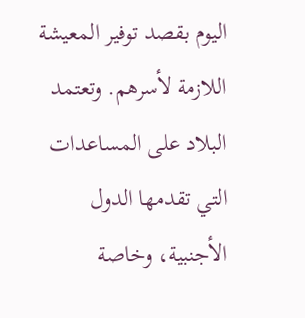اليوم بقصد توفير المعيشة اللازمة لأسرهم. وتعتمد البلاد على المساعدات التي تقدمها الدول الأجنبية، وخاصة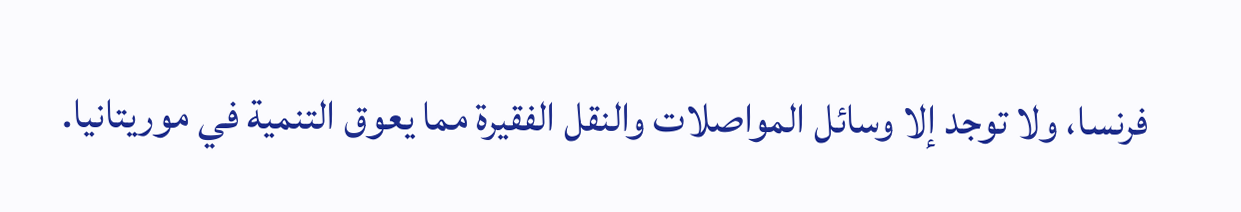فرنسا، ولا توجد إلا وسائل المواصلات والنقل الفقيرة مما يعوق التنمية في موريتانيا.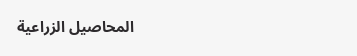المحاصيل الزراعية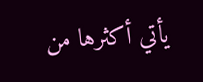يأتي أكثرها من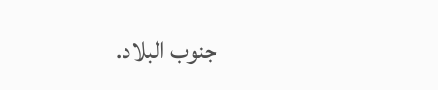جنوب البلاد.